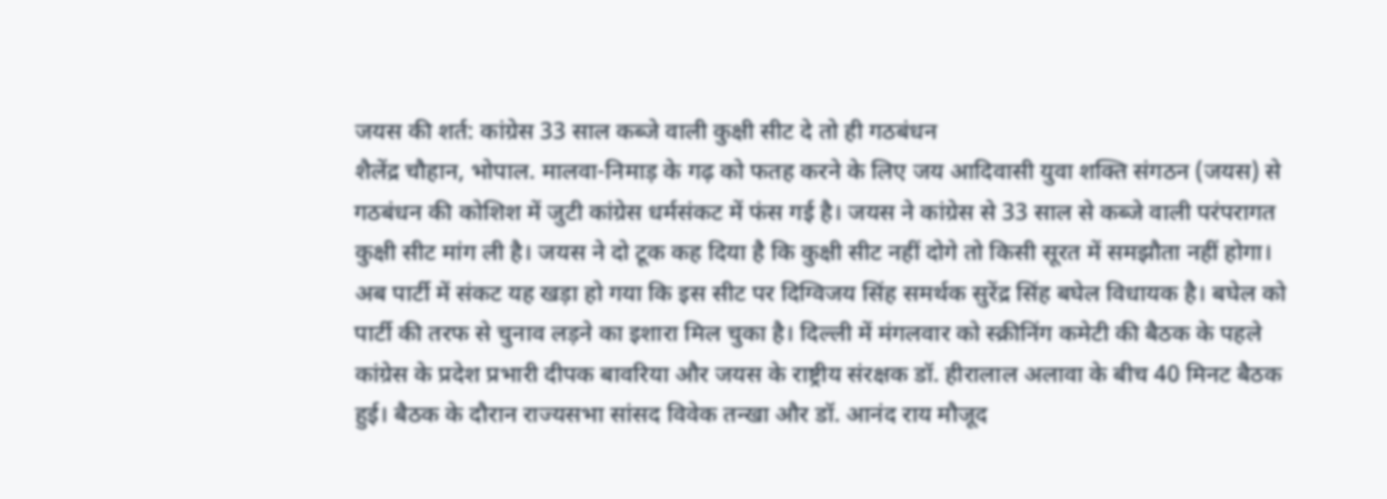जयस की शर्त: कांग्रेस 33 साल कब्जे वाली कुक्षी सीट दे तो ही गठबंधन
शैलेंद्र चौहान, भोपाल. मालवा-निमाड़ के गढ़ को फतह करने के लिए जय आदिवासी युवा शक्ति संगठन (जयस) से गठबंधन की कोशिश में जुटी कांग्रेस धर्मसंकट में फंस गई है। जयस ने कांग्रेस से 33 साल से कब्जे वाली परंपरागत कुक्षी सीट मांग ली है। जयस ने दो टूक कह दिया है कि कुक्षी सीट नहीं दोगे तो किसी सूरत में समझौता नहीं होगा।
अब पार्टी में संकट यह खड़ा हो गया कि इस सीट पर दिग्विजय सिंह समर्थक सुरेंद्र सिंह बघेल विधायक है। बघेल को पार्टी की तरफ से चुनाव लड़ने का इशारा मिल चुका है। दिल्ली में मंगलवार को स्क्रीनिंग कमेटी की बैठक के पहले कांग्रेस के प्रदेश प्रभारी दीपक बावरिया और जयस के राष्ट्रीय संरक्षक डॉ. हीरालाल अलावा के बीच 40 मिनट बैठक हुई। बैठक के दौरान राज्यसभा सांसद विवेक तन्खा और डॉ. आनंद राय मौजूद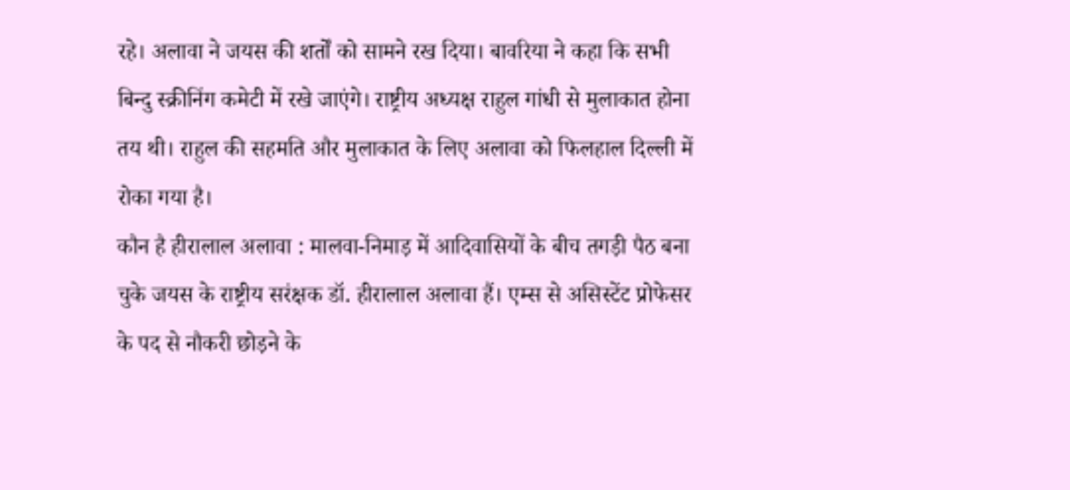रहे। अलावा ने जयस की शर्तों को सामने रख दिया। बावरिया ने कहा कि सभी बिन्दु स्क्रीनिंग कमेटी में रखे जाएंगे। राष्ट्रीय अध्यक्ष राहुल गांधी से मुलाकात होना तय थी। राहुल की सहमति और मुलाकात के लिए अलावा को फिलहाल दिल्ली में रोका गया है।
कौन है हीरालाल अलावा : मालवा-निमाड़ में आदिवासियों के बीच तगड़ी पैठ बना चुके जयस के राष्ट्रीय सरंक्षक डॉ. हीरालाल अलावा हैं। एम्स से असिस्टेंट प्रोफेसर के पद से नौकरी छोड़ने के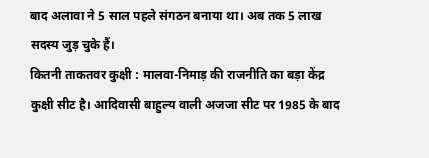बाद अलावा ने 5 साल पहले संगठन बनाया था। अब तक 5 लाख सदस्य जुड़ चुके हैं।
कितनी ताकतवर कुक्षी : मालवा-निमाड़ की राजनीति का बड़ा केंद्र कुक्षी सीट है। आदिवासी बाहुल्य वाली अजजा सीट पर 1985 के बाद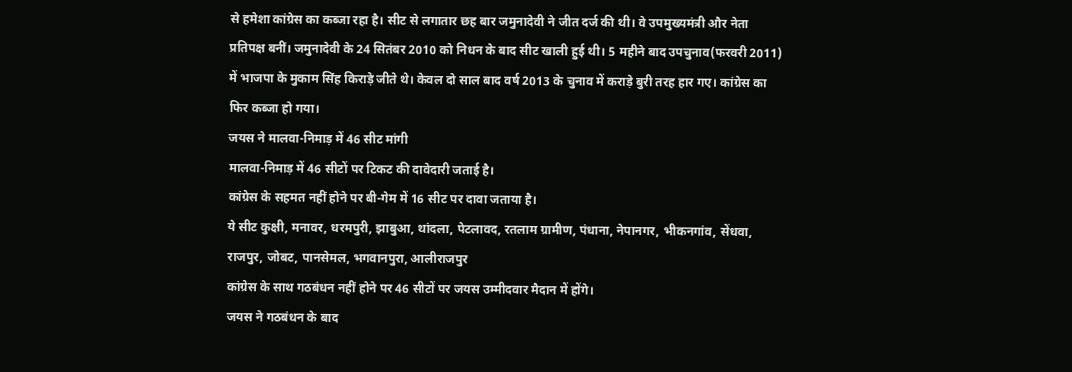से हमेशा कांग्रेस का कब्जा रहा है। सीट से लगातार छह बार जमुनादेवी ने जीत दर्ज की थी। वे उपमुख्यमंत्री और नेता प्रतिपक्ष बनीं। जमुनादेवी के 24 सितंबर 2010 को निधन के बाद सीट खाली हुई थी। 5 महीने बाद उपचुनाव(फरवरी 2011) में भाजपा के मुकाम सिंह किराड़े जीते थे। केवल दो साल बाद वर्ष 2013 के चुनाव में कराड़े बुरी तरह हार गए। कांग्रेस का फिर कब्जा हो गया।
जयस ने मालवा-निमाड़ में 46 सीट मांगी
मालवा-निमाड़ में 46 सीटों पर टिकट की दावेदारी जताई है।
कांग्रेस के सहमत नहीं होने पर बी-गेम में 16 सीट पर दावा जताया है।
ये सीट कुक्षी, मनावर, धरमपुरी, झाबुआ, थांदला, पेटलावद, रतलाम ग्रामीण, पंधाना, नेपानगर, भीकनगांव, सेंधवा, राजपुर, जोबट, पानसेमल, भगवानपुरा, आलीराजपुर
कांग्रेस के साथ गठबंधन नहीं होने पर 46 सीटों पर जयस उम्मीदवार मैदान में होंगे।
जयस ने गठबंधन के बाद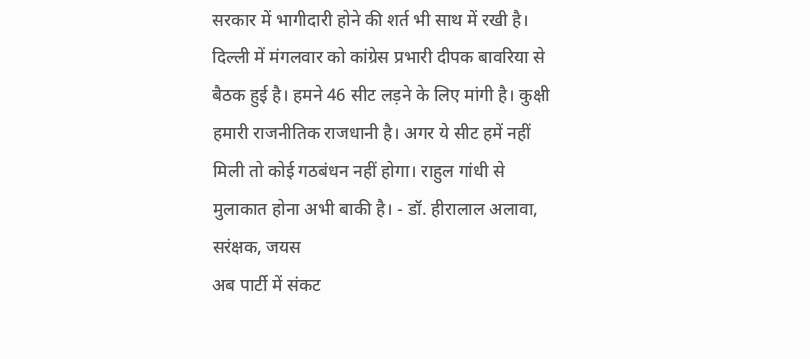सरकार में भागीदारी होने की शर्त भी साथ में रखी है।
दिल्ली में मंगलवार को कांग्रेस प्रभारी दीपक बावरिया से बैठक हुई है। हमने 46 सीट लड़ने के लिए मांगी है। कुक्षी हमारी राजनीतिक राजधानी है। अगर ये सीट हमें नहीं मिली तो कोई गठबंधन नहीं होगा। राहुल गांधी से मुलाकात होना अभी बाकी है। - डॉ. हीरालाल अलावा, सरंक्षक, जयस
अब पार्टी में संकट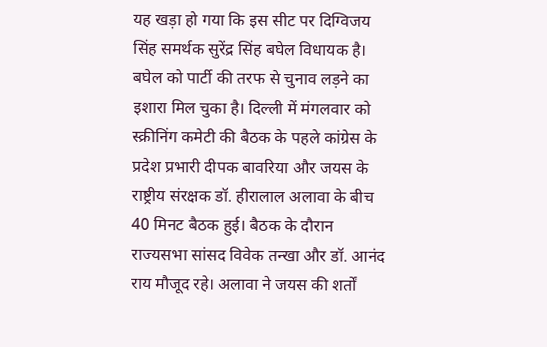यह खड़ा हो गया कि इस सीट पर दिग्विजय सिंह समर्थक सुरेंद्र सिंह बघेल विधायक है। बघेल को पार्टी की तरफ से चुनाव लड़ने का इशारा मिल चुका है। दिल्ली में मंगलवार को स्क्रीनिंग कमेटी की बैठक के पहले कांग्रेस के प्रदेश प्रभारी दीपक बावरिया और जयस के राष्ट्रीय संरक्षक डॉ. हीरालाल अलावा के बीच 40 मिनट बैठक हुई। बैठक के दौरान राज्यसभा सांसद विवेक तन्खा और डॉ. आनंद राय मौजूद रहे। अलावा ने जयस की शर्तों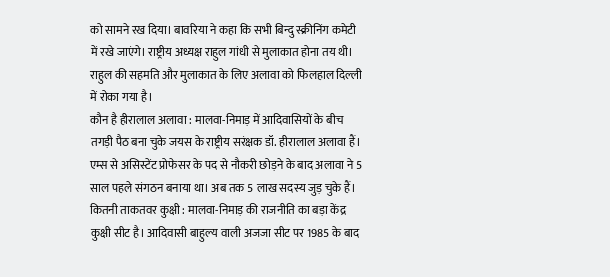को सामने रख दिया। बावरिया ने कहा कि सभी बिन्दु स्क्रीनिंग कमेटी में रखे जाएंगे। राष्ट्रीय अध्यक्ष राहुल गांधी से मुलाकात होना तय थी। राहुल की सहमति और मुलाकात के लिए अलावा को फिलहाल दिल्ली में रोका गया है।
कौन है हीरालाल अलावा : मालवा-निमाड़ में आदिवासियों के बीच तगड़ी पैठ बना चुके जयस के राष्ट्रीय सरंक्षक डॉ. हीरालाल अलावा हैं। एम्स से असिस्टेंट प्रोफेसर के पद से नौकरी छोड़ने के बाद अलावा ने 5 साल पहले संगठन बनाया था। अब तक 5 लाख सदस्य जुड़ चुके हैं।
कितनी ताकतवर कुक्षी : मालवा-निमाड़ की राजनीति का बड़ा केंद्र कुक्षी सीट है। आदिवासी बाहुल्य वाली अजजा सीट पर 1985 के बाद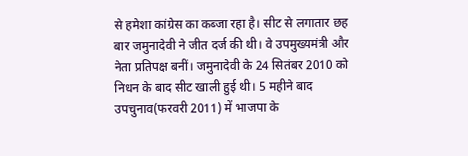से हमेशा कांग्रेस का कब्जा रहा है। सीट से लगातार छह बार जमुनादेवी ने जीत दर्ज की थी। वे उपमुख्यमंत्री और नेता प्रतिपक्ष बनीं। जमुनादेवी के 24 सितंबर 2010 को निधन के बाद सीट खाली हुई थी। 5 महीने बाद उपचुनाव(फरवरी 2011) में भाजपा के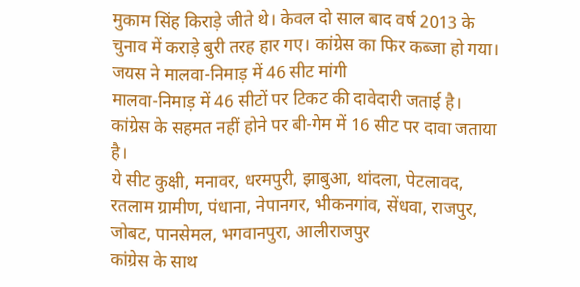मुकाम सिंह किराड़े जीते थे। केवल दो साल बाद वर्ष 2013 के चुनाव में कराड़े बुरी तरह हार गए। कांग्रेस का फिर कब्जा हो गया।
जयस ने मालवा-निमाड़ में 46 सीट मांगी
मालवा-निमाड़ में 46 सीटों पर टिकट की दावेदारी जताई है।
कांग्रेस के सहमत नहीं होने पर बी-गेम में 16 सीट पर दावा जताया है।
ये सीट कुक्षी, मनावर, धरमपुरी, झाबुआ, थांदला, पेटलावद, रतलाम ग्रामीण, पंधाना, नेपानगर, भीकनगांव, सेंधवा, राजपुर, जोबट, पानसेमल, भगवानपुरा, आलीराजपुर
कांग्रेस के साथ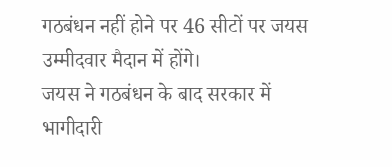गठबंधन नहीं होने पर 46 सीटों पर जयस उम्मीदवार मैदान में होंगे।
जयस ने गठबंधन के बाद सरकार में भागीदारी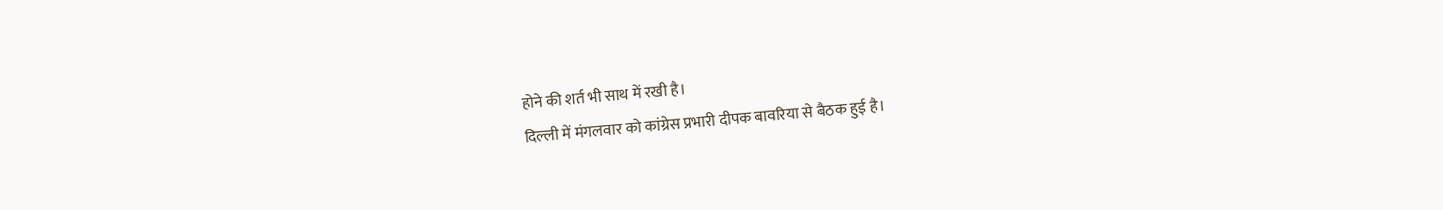होने की शर्त भी साथ में रखी है।
दिल्ली में मंगलवार को कांग्रेस प्रभारी दीपक बावरिया से बैठक हुई है।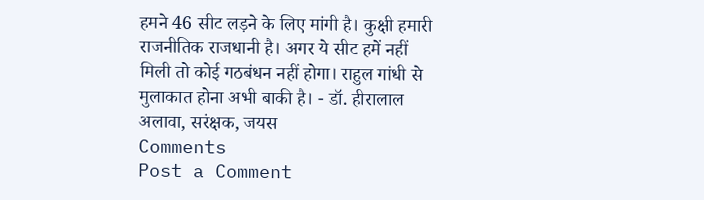हमने 46 सीट लड़ने के लिए मांगी है। कुक्षी हमारी राजनीतिक राजधानी है। अगर ये सीट हमें नहीं मिली तो कोई गठबंधन नहीं होगा। राहुल गांधी से मुलाकात होना अभी बाकी है। - डॉ. हीरालाल अलावा, सरंक्षक, जयस
Comments
Post a Comment